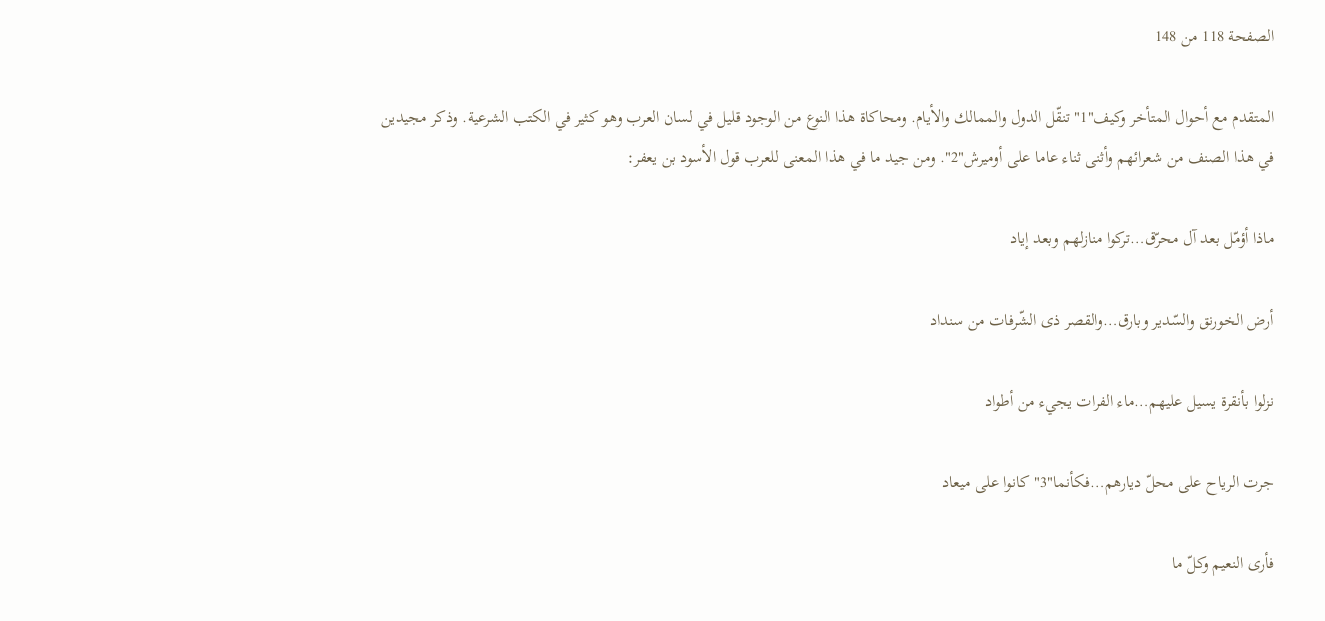الصفحة 118 من 148

المتقدم مع أحوال المتأخر وكيف"1"تنقّل الدول والممالك والأيام. ومحاكاة هذا النوع من الوجود قليل في لسان العرب وهو كثير في الكتب الشرعية. وذكر مجيدين في هذا الصنف من شعرائهم وأثنى ثناء عاما على أوميرش"2". ومن جيد ما في هذا المعنى للعرب قول الأسود بن يعفر:

ماذا أؤمّل بعد آل محرّق…تركوا منازلهم وبعد إياد

أرض الخورنق والسّدير وبارق…والقصر ذى الشّرفات من سنداد

نزلوا بأنقرة يسيل عليهم…ماء الفرات يجيء من أطواد

جرت الرياح على محلّ ديارهم…فكأنما"3"كانوا على ميعاد

فأرى النعيم وكلّ ما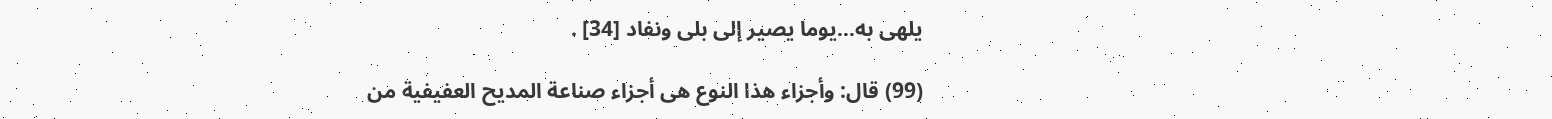يلهى به…يوما يصير إلى بلى ونفاد [34] .

(99) قال: وأجزاء هذا النوع هى أجزاء صناعة المديح العفيفية من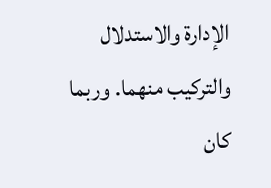الإدارة والاستدلال والتركيب منهما. وربما كان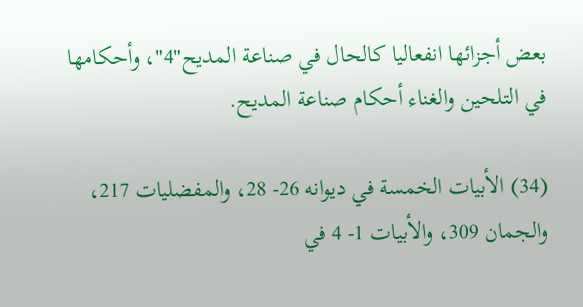بعض أجزائها انفعاليا كالحال في صناعة المديح"4"، وأحكامها في التلحين والغناء أحكام صناعة المديح.

(34) الأبيات الخمسة في ديوانه 26- 28، والمفضليات 217، والجمان 309، والأبيات 1- 4 في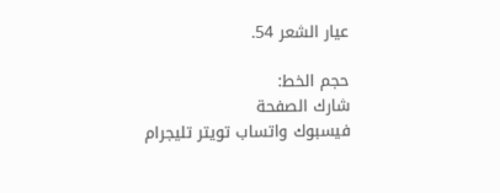عيار الشعر 54.

حجم الخط:
شارك الصفحة
فيسبوك واتساب تويتر تليجرام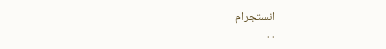انستجرام
. .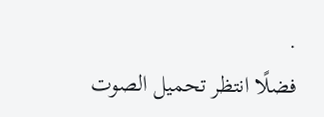.
فضلًا انتظر تحميل الصوت